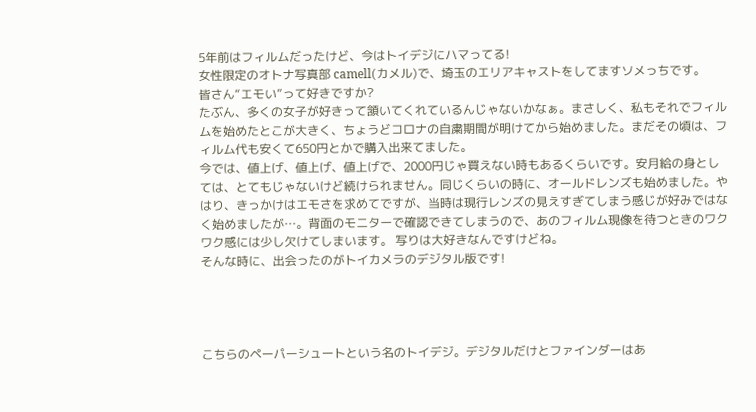5年前はフィルムだったけど、今はトイデジにハマってる!
女性限定のオトナ写真部 camell(カメル)で、埼玉のエリアキャストをしてますソメっちです。
皆さん“エモい”って好きですか?
たぶん、多くの女子が好きって頷いてくれているんじゃないかなぁ。まさしく、私もそれでフィルムを始めたとこが大きく、ちょうどコロナの自粛期間が明けてから始めました。まだその頃は、フィルム代も安くて650円とかで購入出来てました。
今では、値上げ、値上げ、値上げで、2000円じゃ買えない時もあるくらいです。安月給の身としては、とてもじゃないけど続けられません。同じくらいの時に、オールドレンズも始めました。やはり、きっかけはエモさを求めてですが、当時は現行レンズの見えすぎてしまう感じが好みではなく始めましたが…。背面のモニターで確認できてしまうので、あのフィルム現像を待つときのワクワク感には少し欠けてしまいます。 写りは大好きなんですけどね。
そんな時に、出会ったのがトイカメラのデジタル版です!




こちらのペーパーシュートという名のトイデジ。デジタルだけとファインダーはあ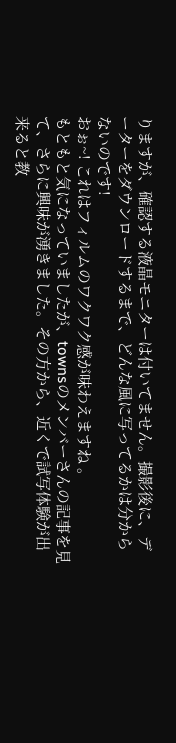りますが、確認する液晶モニターは付いてません。撮影後に、データーをダウンロードするまで、どんな風に写ってるかは分からないのです!
おぉ~! これはフィルムのワクワク感が味わえますね 。
もともと気になっていましたが、townsのメンバーさんの記事を見て、さらに興味が湧きました。その方から、近くで試写体験が出来ると教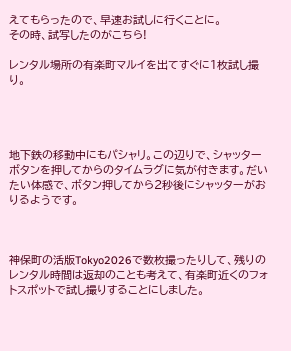えてもらったので、早速お試しに行くことに。
その時、試写したのがこちら!

レンタル場所の有楽町マルイを出てすぐに1枚試し撮り。




地下鉄の移動中にもパシャリ。この辺りで、シャッターボタンを押してからのタイムラグに気が付きます。だいたい体感で、ボタン押してから2秒後にシャッターがおりるようです。



神保町の活版Tokyo2026で数枚撮ったりして、残りのレンタル時間は返却のことも考えて、有楽町近くのフォトスポットで試し撮りすることにしました。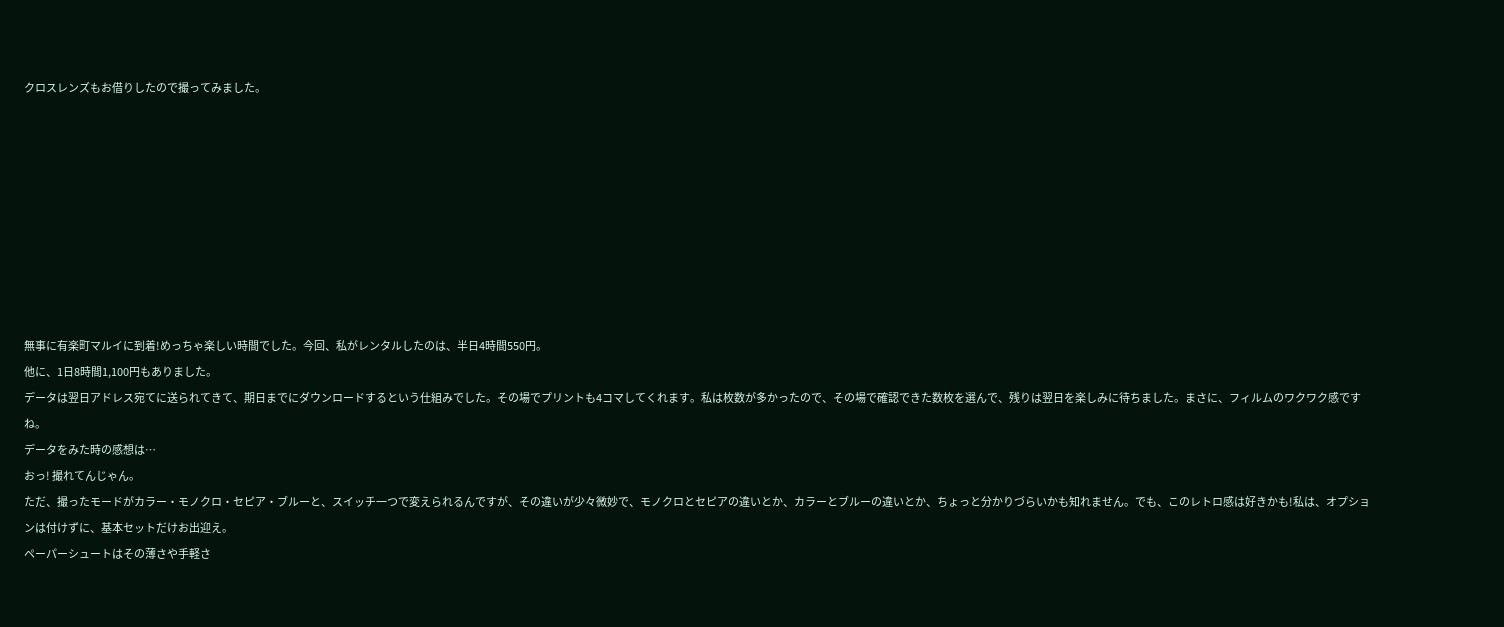クロスレンズもお借りしたので撮ってみました。









無事に有楽町マルイに到着!めっちゃ楽しい時間でした。今回、私がレンタルしたのは、半日4時間550円。
他に、1日8時間1,100円もありました。
データは翌日アドレス宛てに送られてきて、期日までにダウンロードするという仕組みでした。その場でプリントも4コマしてくれます。私は枚数が多かったので、その場で確認できた数枚を選んで、残りは翌日を楽しみに待ちました。まさに、フィルムのワクワク感ですね。
データをみた時の感想は…
おっ! 撮れてんじゃん。
ただ、撮ったモードがカラー・モノクロ・セピア・ブルーと、スイッチ一つで変えられるんですが、その違いが少々微妙で、モノクロとセピアの違いとか、カラーとブルーの違いとか、ちょっと分かりづらいかも知れません。でも、このレトロ感は好きかも!私は、オプションは付けずに、基本セットだけお出迎え。
ペーパーシュートはその薄さや手軽さ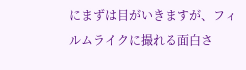にまずは目がいきますが、フィルムライクに撮れる面白さ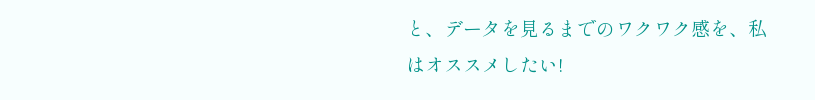と、データを見るまでのワクワク感を、私はオススメしたい!